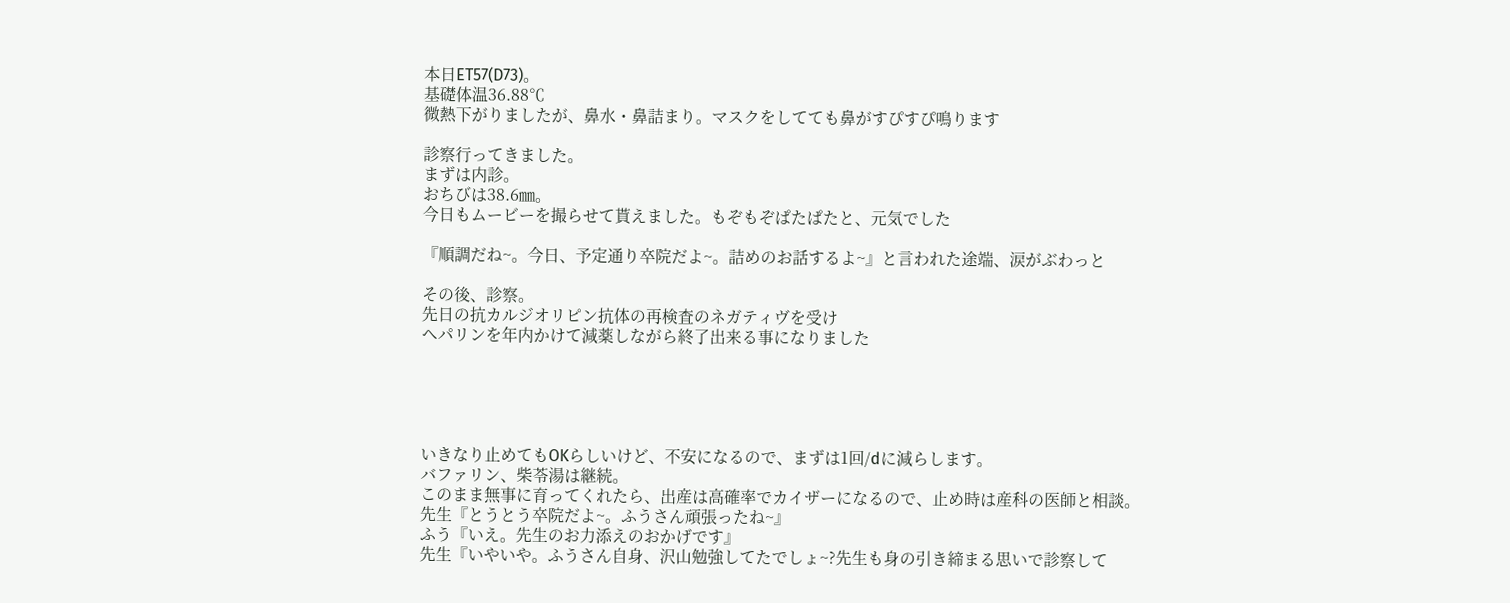本日ET57(D73)。
基礎体温36.88℃
微熱下がりましたが、鼻水・鼻詰まり。マスクをしてても鼻がすぴすぴ鳴ります

診察行ってきました。
まずは内診。
おちびは38.6㎜。
今日もムービーを撮らせて貰えました。もぞもぞぱたぱたと、元気でした

『順調だね~。今日、予定通り卒院だよ~。詰めのお話するよ~』と言われた途端、涙がぶわっと

その後、診察。
先日の抗カルジオリピン抗体の再検査のネガティヴを受け
ヘパリンを年内かけて減薬しながら終了出来る事になりました





いきなり止めてもOKらしいけど、不安になるので、まずは1回/dに減らします。
バファリン、柴苓湯は継続。
このまま無事に育ってくれたら、出産は高確率でカイザーになるので、止め時は産科の医師と相談。
先生『とうとう卒院だよ~。ふうさん頑張ったね~』
ふう『いえ。先生のお力添えのおかげです』
先生『いやいや。ふうさん自身、沢山勉強してたでしょ~?先生も身の引き締まる思いで診察して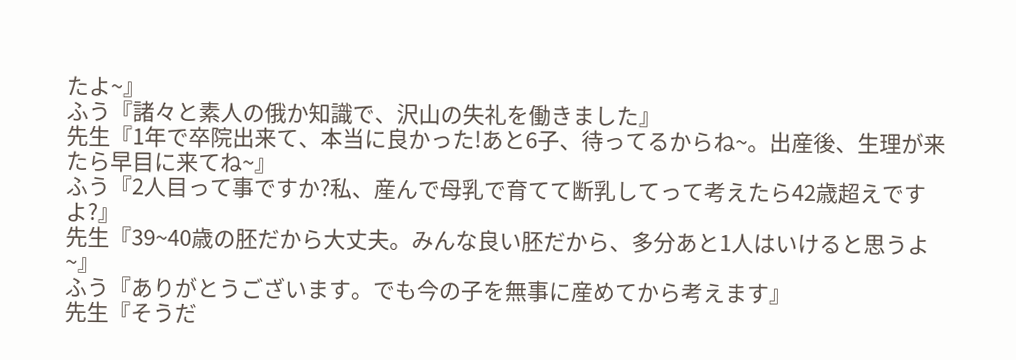たよ~』
ふう『諸々と素人の俄か知識で、沢山の失礼を働きました』
先生『1年で卒院出来て、本当に良かった!あと6子、待ってるからね~。出産後、生理が来たら早目に来てね~』
ふう『2人目って事ですか?私、産んで母乳で育てて断乳してって考えたら42歳超えですよ?』
先生『39~40歳の胚だから大丈夫。みんな良い胚だから、多分あと1人はいけると思うよ~』
ふう『ありがとうございます。でも今の子を無事に産めてから考えます』
先生『そうだ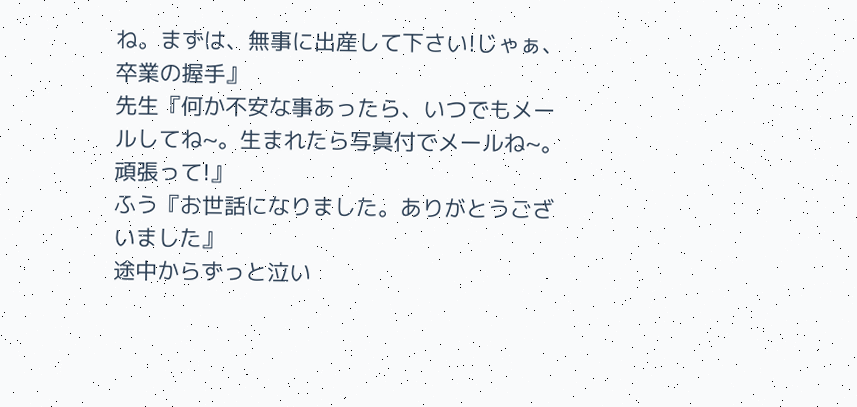ね。まずは、無事に出産して下さい!じゃぁ、卒業の握手』
先生『何か不安な事あったら、いつでもメールしてね~。生まれたら写真付でメールね~。頑張って!』
ふう『お世話になりました。ありがとうございました』
途中からずっと泣い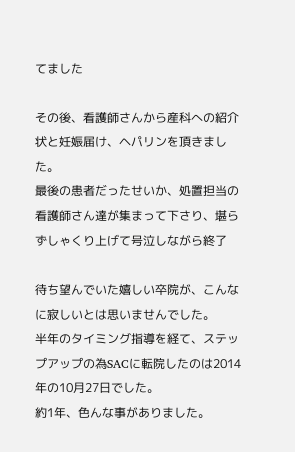てました

その後、看護師さんから産科への紹介状と妊娠届け、ヘパリンを頂きました。
最後の患者だったせいか、処置担当の看護師さん達が集まって下さり、堪らずしゃくり上げて号泣しながら終了

待ち望んでいた嬉しい卒院が、こんなに寂しいとは思いませんでした。
半年のタイミング指導を経て、ステップアップの為SACに転院したのは2014年の10月27日でした。
約1年、色んな事がありました。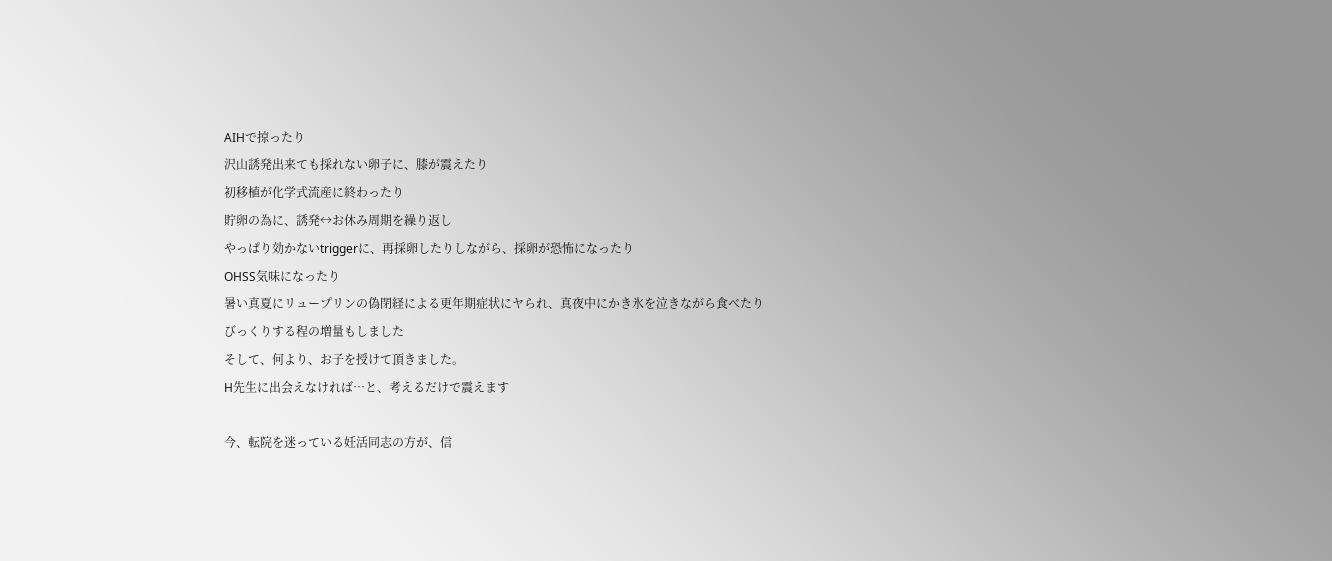AIHで掠ったり
沢山誘発出来ても採れない卵子に、膝が震えたり
初移植が化学式流産に終わったり
貯卵の為に、誘発↔お休み周期を繰り返し
やっぱり効かないtriggerに、再採卵したりしながら、採卵が恐怖になったり
OHSS気味になったり
暑い真夏にリュープリンの偽閉経による更年期症状にヤられ、真夜中にかき氷を泣きながら食べたり
びっくりする程の増量もしました
そして、何より、お子を授けて頂きました。
H先生に出会えなければ…と、考えるだけで震えます

今、転院を迷っている妊活同志の方が、信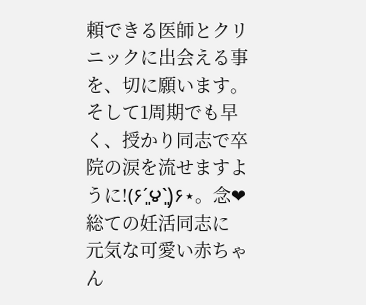頼できる医師とクリニックに出会える事を、切に願います。
そして1周期でも早く、授かり同志で卒院の涙を流せますように!(۶´͈౪`͈)۶⋆。念❤
総ての妊活同志に
元気な可愛い赤ちゃん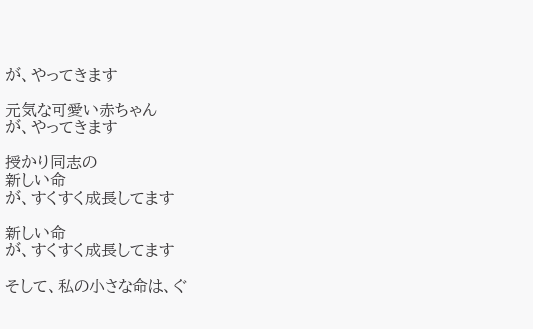が、やってきます

元気な可愛い赤ちゃん
が、やってきます

授かり同志の
新しい命
が、すくすく成長してます

新しい命
が、すくすく成長してます

そして、私の小さな命は、ぐ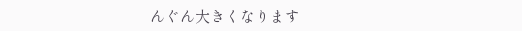んぐん大きくなります